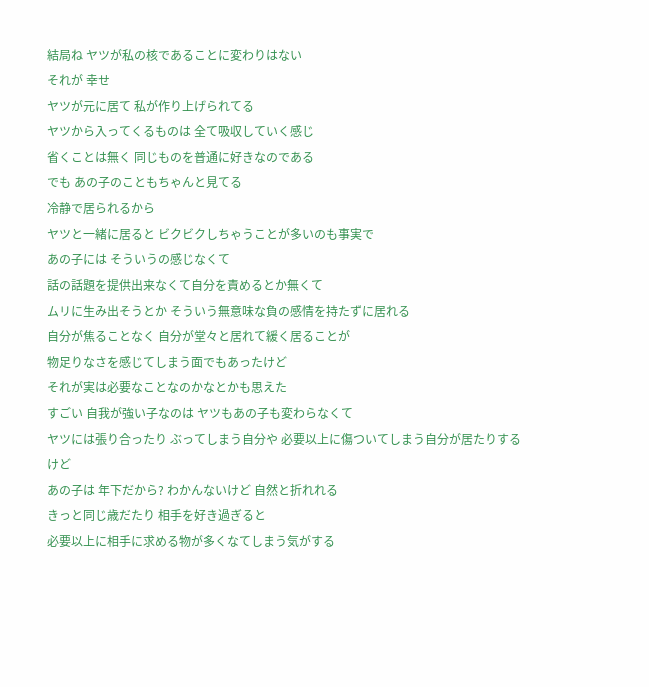結局ね ヤツが私の核であることに変わりはない
それが 幸せ
ヤツが元に居て 私が作り上げられてる
ヤツから入ってくるものは 全て吸収していく感じ
省くことは無く 同じものを普通に好きなのである
でも あの子のこともちゃんと見てる
冷静で居られるから
ヤツと一緒に居ると ビクビクしちゃうことが多いのも事実で
あの子には そういうの感じなくて
話の話題を提供出来なくて自分を責めるとか無くて
ムリに生み出そうとか そういう無意味な負の感情を持たずに居れる
自分が焦ることなく 自分が堂々と居れて緩く居ることが
物足りなさを感じてしまう面でもあったけど
それが実は必要なことなのかなとかも思えた
すごい 自我が強い子なのは ヤツもあの子も変わらなくて
ヤツには張り合ったり ぶってしまう自分や 必要以上に傷ついてしまう自分が居たりするけど
あの子は 年下だから? わかんないけど 自然と折れれる
きっと同じ歳だたり 相手を好き過ぎると
必要以上に相手に求める物が多くなてしまう気がする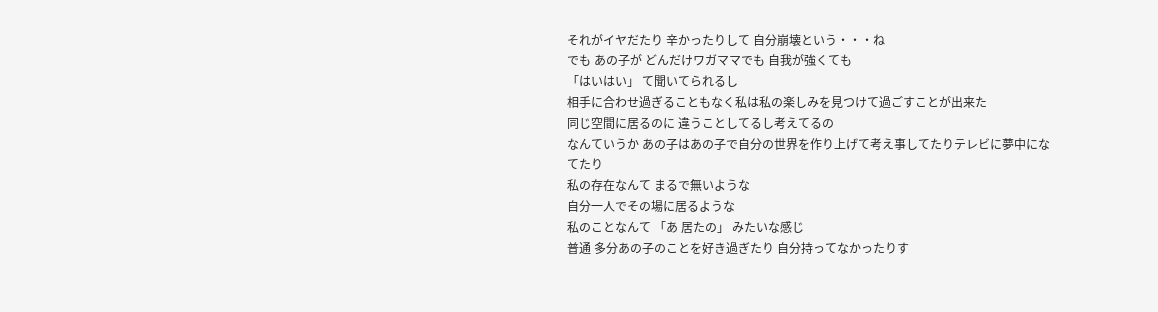それがイヤだたり 辛かったりして 自分崩壊という・・・ね
でも あの子が どんだけワガママでも 自我が強くても
「はいはい」 て聞いてられるし
相手に合わせ過ぎることもなく私は私の楽しみを見つけて過ごすことが出来た
同じ空間に居るのに 違うことしてるし考えてるの
なんていうか あの子はあの子で自分の世界を作り上げて考え事してたりテレビに夢中になてたり
私の存在なんて まるで無いような
自分一人でその場に居るような
私のことなんて 「あ 居たの」 みたいな感じ
普通 多分あの子のことを好き過ぎたり 自分持ってなかったりす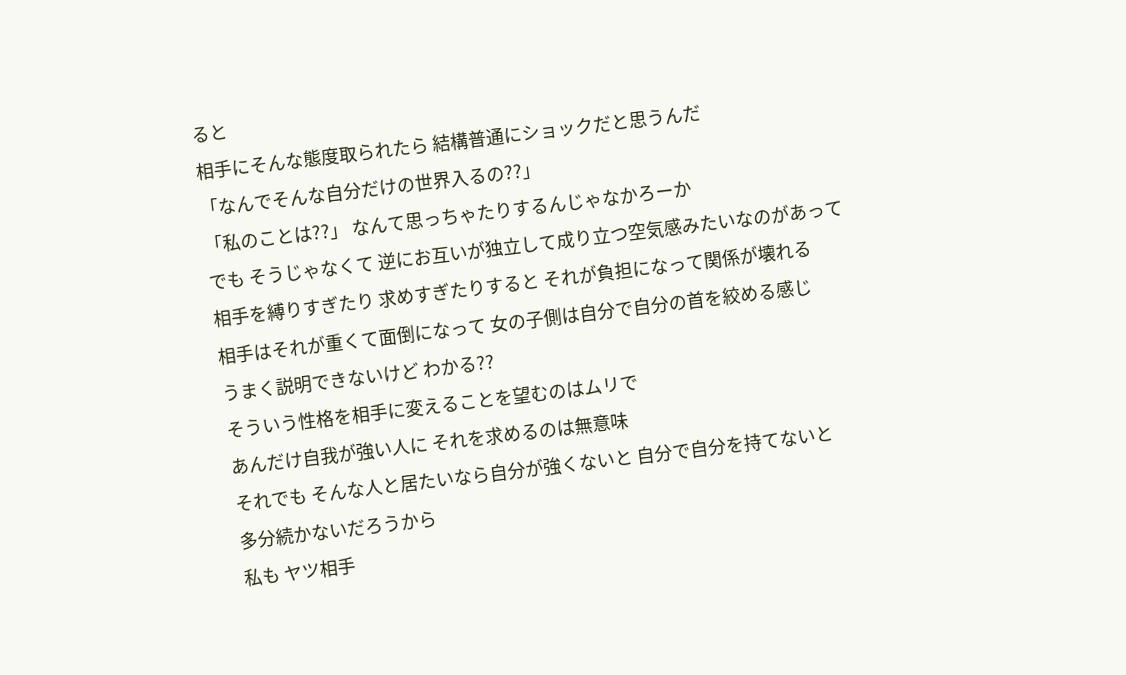ると
相手にそんな態度取られたら 結構普通にショックだと思うんだ
「なんでそんな自分だけの世界入るの??」
「私のことは??」 なんて思っちゃたりするんじゃなかろーか
でも そうじゃなくて 逆にお互いが独立して成り立つ空気感みたいなのがあって
相手を縛りすぎたり 求めすぎたりすると それが負担になって関係が壊れる
相手はそれが重くて面倒になって 女の子側は自分で自分の首を絞める感じ
うまく説明できないけど わかる??
そういう性格を相手に変えることを望むのはムリで
あんだけ自我が強い人に それを求めるのは無意味
それでも そんな人と居たいなら自分が強くないと 自分で自分を持てないと
多分続かないだろうから
私も ヤツ相手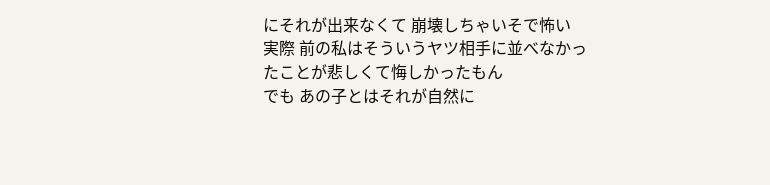にそれが出来なくて 崩壊しちゃいそで怖い
実際 前の私はそういうヤツ相手に並べなかったことが悲しくて悔しかったもん
でも あの子とはそれが自然に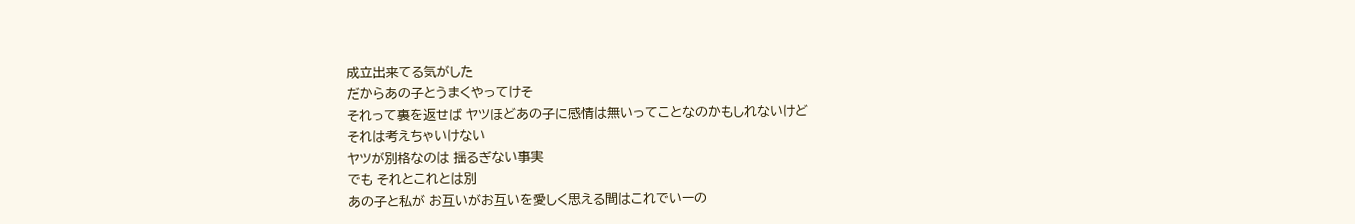成立出来てる気がした
だからあの子とうまくやってけそ
それって裏を返せば ヤツほどあの子に感情は無いってことなのかもしれないけど
それは考えちゃいけない
ヤツが別格なのは 揺るぎない事実
でも それとこれとは別
あの子と私が お互いがお互いを愛しく思える間はこれでいーの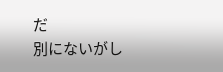だ
別にないがし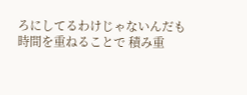ろにしてるわけじゃないんだも
時間を重ねることで 積み重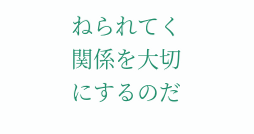ねられてく関係を大切にするのだ